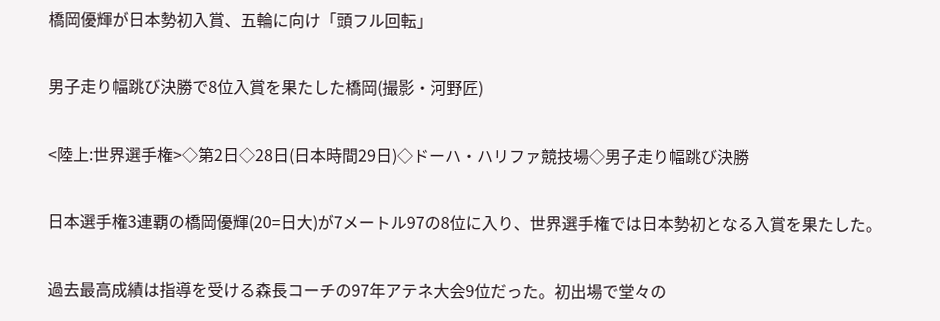橋岡優輝が日本勢初入賞、五輪に向け「頭フル回転」

男子走り幅跳び決勝で8位入賞を果たした橋岡(撮影・河野匠)

<陸上:世界選手権>◇第2日◇28日(日本時間29日)◇ドーハ・ハリファ競技場◇男子走り幅跳び決勝

日本選手権3連覇の橋岡優輝(20=日大)が7メートル97の8位に入り、世界選手権では日本勢初となる入賞を果たした。

過去最高成績は指導を受ける森長コーチの97年アテネ大会9位だった。初出場で堂々の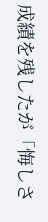成績を残したが「悔しさ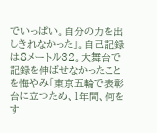でいっぱい。自分の力を出しきれなかった」。自己記録は8メートル32。大舞台で記録を伸ばせなかったことを悔やみ「東京五輪で表彰台に立つため、1年間、何をす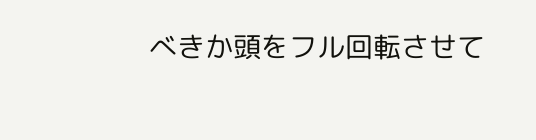べきか頭をフル回転させて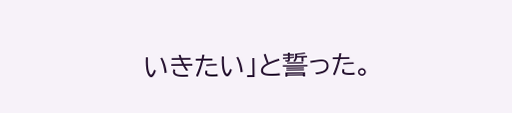いきたい」と誓った。